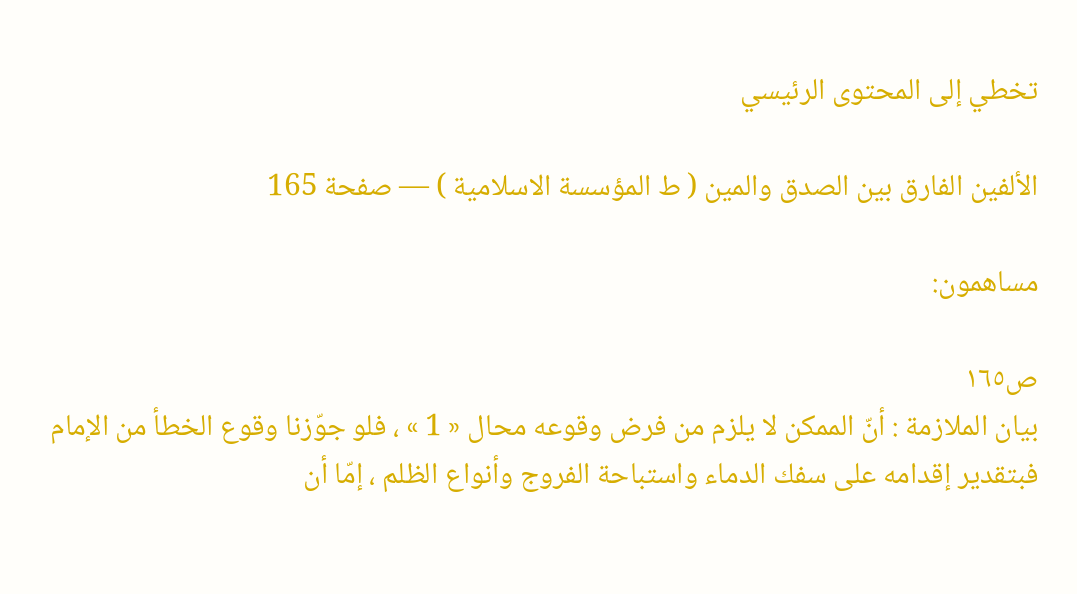تخطي إلى المحتوى الرئيسي

الألفين الفارق بين الصدق والمين ( ط المؤسسة الاسلامية ) — صفحة 165

مساهمون:

ص١٦٥
بيان الملازمة : أنّ الممكن لا يلزم من فرض وقوعه محال « 1 » ، فلو جوّزنا وقوع الخطأ من الإمام فبتقدير إقدامه على سفك الدماء واستباحة الفروج وأنواع الظلم ، إمّا أن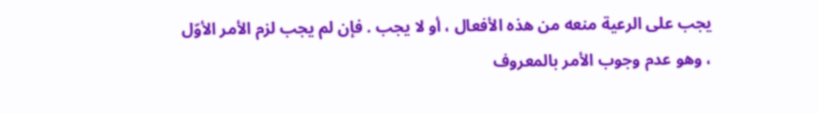يجب على الرعية منعه من هذه الأفعال ، أو لا يجب . فإن لم يجب لزم الأمر الأوّل ، وهو عدم وجوب الأمر بالمعروف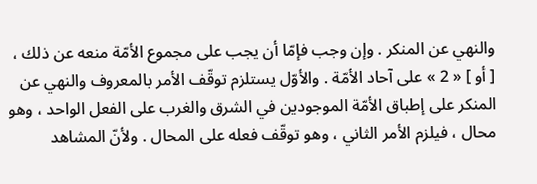والنهي عن المنكر . وإن وجب فإمّا أن يجب على مجموع الأمّة منعه عن ذلك ، [ أو ] « 2 » على آحاد الأمّة . والأوّل يستلزم توقّف الأمر بالمعروف والنهي عن المنكر على إطباق الأمّة الموجودين في الشرق والغرب على الفعل الواحد ، وهو محال ، فيلزم الأمر الثاني ، وهو توقّف فعله على المحال . ولأنّ المشاهد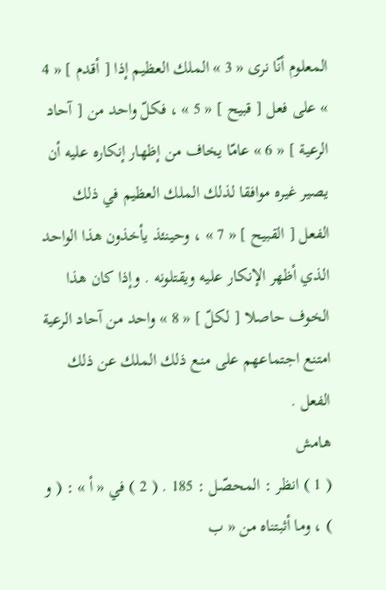المعلوم أنّا نرى « 3 » الملك العظيم إذا [ أقدم ] « 4 » على فعل [ قبيح ] « 5 » ، فكلّ واحد من [ آحاد الرعية ] « 6 » عامّا يخاف من إظهار إنكاره عليه أن يصير غيره موافقا لذلك الملك العظيم في ذلك الفعل [ القبيح ] « 7 » ، وحينئذ يأخذون هذا الواحد الذي أظهر الإنكار عليه ويقتلونه . وإذا كان هذا الخوف حاصلا [ لكلّ ] « 8 » واحد من آحاد الرعية امتنع اجتماعهم على منع ذلك الملك عن ذلك الفعل .
هامش
( 1 ) انظر : المحصّل : 185 . ( 2 ) في « أ » : ( و ) ، وما أثبتناه من « ب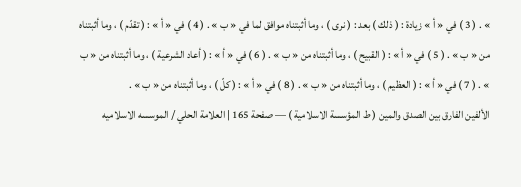» . ( 3 ) في « أ » زيادة : ( ذلك ) بعد : ( نرى ) ، وما أثبتناه موافق لما في « ب » . ( 4 ) في « أ » : ( تقدّم ) ، وما أثبتناه من « ب » . ( 5 ) في « أ » : ( القبيح ) ، وما أثبتناه من « ب » . ( 6 ) في « أ » : ( أعاد الشرعية ) ، وما أثبتناه من « ب » . ( 7 ) في « أ » : ( العظيم ) ، وما أثبتناه من « ب » . ( 8 ) في « أ » : ( كلّ ) ، وما أثبتناه من « ب » .
الألفين الفارق بين الصدق والمين ( ط المؤسسة الاسلامية ) — صفحة 165 | العلامة الحلي / الموسسه الاسلاميه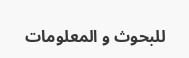للبحوث و المعلومات